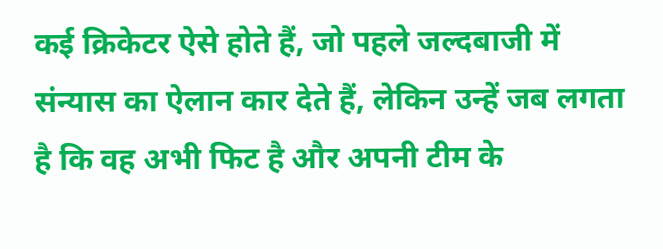कई क्रिकेटर ऐसे होते हैं, जो पहले जल्दबाजी में संन्यास का ऐलान कार देते हैं, लेकिन उन्हें जब लगता है कि वह अभी फिट है और अपनी टीम के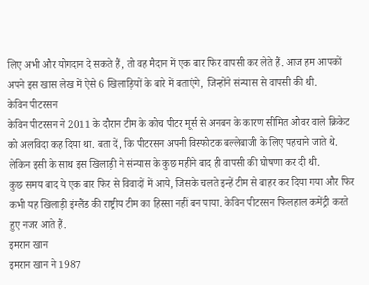लिए अभी और योगदान दे सकते हैं, तो वह मैदान में एक बार फिर वापसी कर लेते हैं. आज हम आपकों अपने इस खास लेख में ऐसे 6 खिलाड़ियों के बारे में बताएंगे, जिन्होंने संन्यास से वापसी की थी.
केविन पीटरसन
केविन पीटरसन ने 2011 के दौरान टीम के कोच पीटर मूर्स से अनबन के कारण सीमित ओवर वाले क्रिकेट को अलविदा कह दिया था. बता दें, कि पीटरसन अपनी विस्फोटक बल्लेबाजी के लिए पहचाने जाते थे.
लेकिन इसी के साथ इस खिलाड़ी ने संन्यास के कुछ महीने बाद ही वापसी की घोषणा कर दी थी.
कुछ समय बाद ये एक बार फिर से विवादों में आये, जिसके चलते इन्हें टीम से बाहर कर दिया गया और फिर कभी यह खिलाड़ी इंग्लैंड की राष्ट्रीय टीम का हिस्सा नहीं बन पाया. केविन पीटरसन फिलहाल कमेंट्री करते हुए नजर आते हैं.
इमरान खान
इमरान खान ने 1987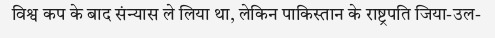विश्व कप के बाद संन्यास ले लिया था, लेकिन पाकिस्तान के राष्ट्रपति जिया-उल-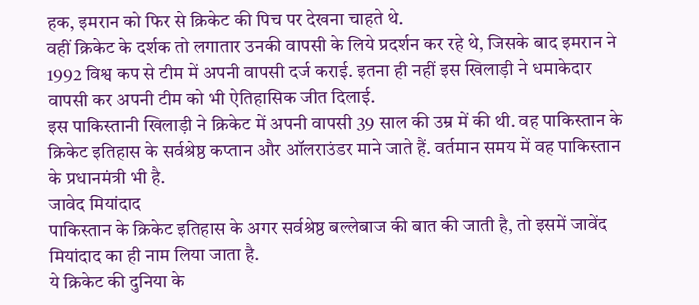हक, इमरान को फिर से क्रिकेट की पिच पर देखना चाहते थे.
वहीं क्रिकेट के दर्शक तो लगातार उनकी वापसी के लिये प्रदर्शन कर रहे थे, जिसके बाद इमरान ने 1992 विश्व कप से टीम में अपनी वापसी दर्ज कराई. इतना ही नहीं इस खिलाड़ी ने धमाकेदार वापसी कर अपनी टीम को भी ऐतिहासिक जीत दिलाई.
इस पाकिस्तानी खिलाड़ी ने क्रिकेट में अपनी वापसी 39 साल की उम्र में की थी. वह पाकिस्तान के क्रिकेट इतिहास के सर्वश्रेष्ठ कप्तान और ऑलराउंडर माने जाते हैं. वर्तमान समय में वह पाकिस्तान के प्रधानमंत्री भी है.
जावेद मियांदाद
पाकिस्तान के क्रिकेट इतिहास के अगर सर्वश्रेष्ठ बल्लेबाज की बात की जाती है, तो इसमें जावेंद मियांदाद का ही नाम लिया जाता है.
ये क्रिकेट की दुनिया के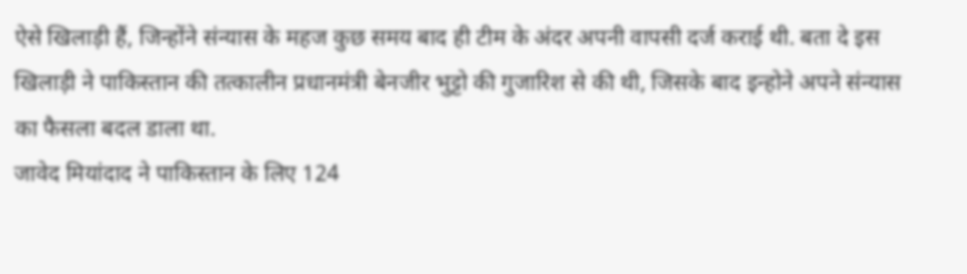ऐसे खिलाड़ी हैं, जिन्होंने संन्यास के महज कुछ समय बाद ही टीम के अंदर अपनी वापसी दर्ज कराई थी. बता दे इस खिलाड़ी ने पाकिस्तान की तत्कालीन प्रधानमंत्री बेनजीर भुट्टो की गुजारिश से की थी, जिसके बाद इन्होने अपने संन्यास का फैसला बदल डाला था.
जावेद मियांदाद ने पाकिस्तान के लिए 124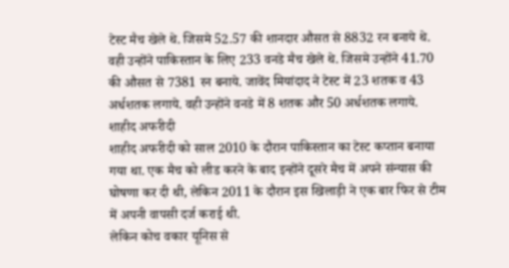टेस्ट मैच खेले थे. जिसमे 52.57 की शानदार औसत से 8832 रन बनाये थे.
वही उन्होंने पाकिस्तान के लिए 233 वनडे मैच खेले थे. जिसमे उन्होंने 41.70 की औसत से 7381 रन बनाये. जावेंद मियांदाद ने टेस्ट में 23 शतक व 43 अर्धशतक लगाये. वही उन्होंने वनडे में 8 शतक और 50 अर्धशतक लगाये.
शाहीद अफरीदी
शाहीद अफरीदी को साल 2010 के दौरान पाकिस्तान का टेस्ट कप्तान बनाया गया था. एक मैच को लीड करने के बाद इन्होंने दूसरे मैच में अपने संन्यास की घोषणा कर दी थी, लेकिन 2011 के दौरान इस खिलाड़ी ने एक बार फिर से टीम में अपनी वापसी दर्ज कराई थी.
लेकिन कोच वकार यूनिस से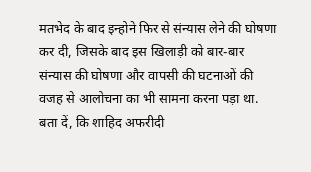मतभेद के बाद इन्होने फिर से संन्यास लेने की घोषणा कर दी, जिसके बाद इस खिलाड़ी को बार-बार संन्यास की घोषणा और वापसी की घटनाओं की वजह से आलोचना का भी सामना करना पड़ा था.
बता दें, कि शाहिद अफरीदी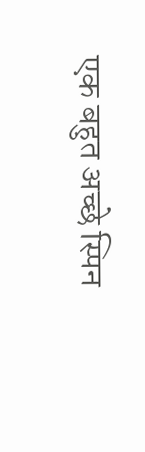एक बहुत अच्छे स्पिन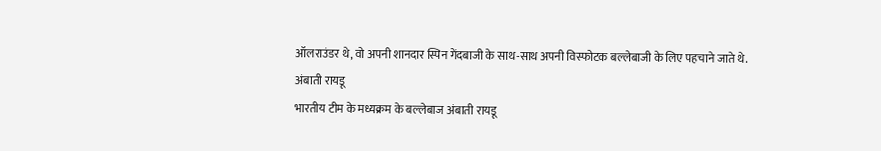ऑलराउंडर थे, वो अपनी शानदार स्पिन गेंदबाजी के साथ-साथ अपनी विस्फोटक बल्लेबाजी के लिए पहचाने जाते थे.
अंबाती रायडू
भारतीय टीम के मध्यक्रम के बल्लेबाज अंबाती रायडू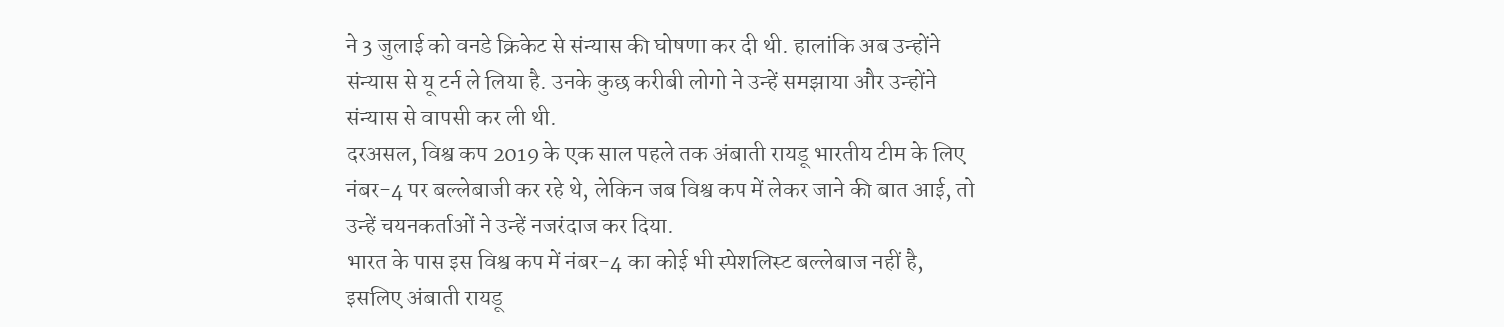ने 3 जुलाई को वनडे क्रिकेट से संन्यास की घोषणा कर दी थी. हालांकि अब उन्होंने संन्यास से यू टर्न ले लिया है. उनके कुछ करीबी लोगो ने उन्हें समझाया और उन्होंने संन्यास से वापसी कर ली थी.
दरअसल, विश्व कप 2019 के एक साल पहले तक अंबाती रायडू भारतीय टीम के लिए नंबर-4 पर बल्लेबाजी कर रहे थे, लेकिन जब विश्व कप में लेकर जाने की बात आई, तो उन्हें चयनकर्ताओं ने उन्हें नजरंदाज कर दिया.
भारत के पास इस विश्व कप में नंबर-4 का कोई भी स्पेशलिस्ट बल्लेबाज नहीं है, इसलिए अंबाती रायडू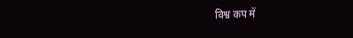विश्व कप में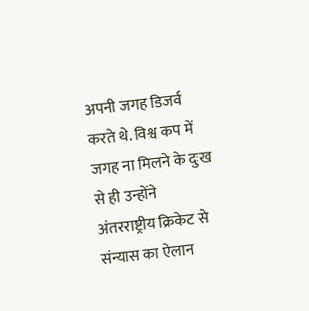अपनी जगह डिजर्व करते थे. विश्व कप में जगह ना मिलने के दुःख से ही उन्होंने अंतरराष्ट्रीय क्रिकेट से संन्यास का ऐलान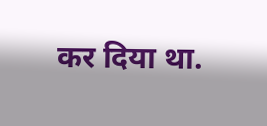कर दिया था.